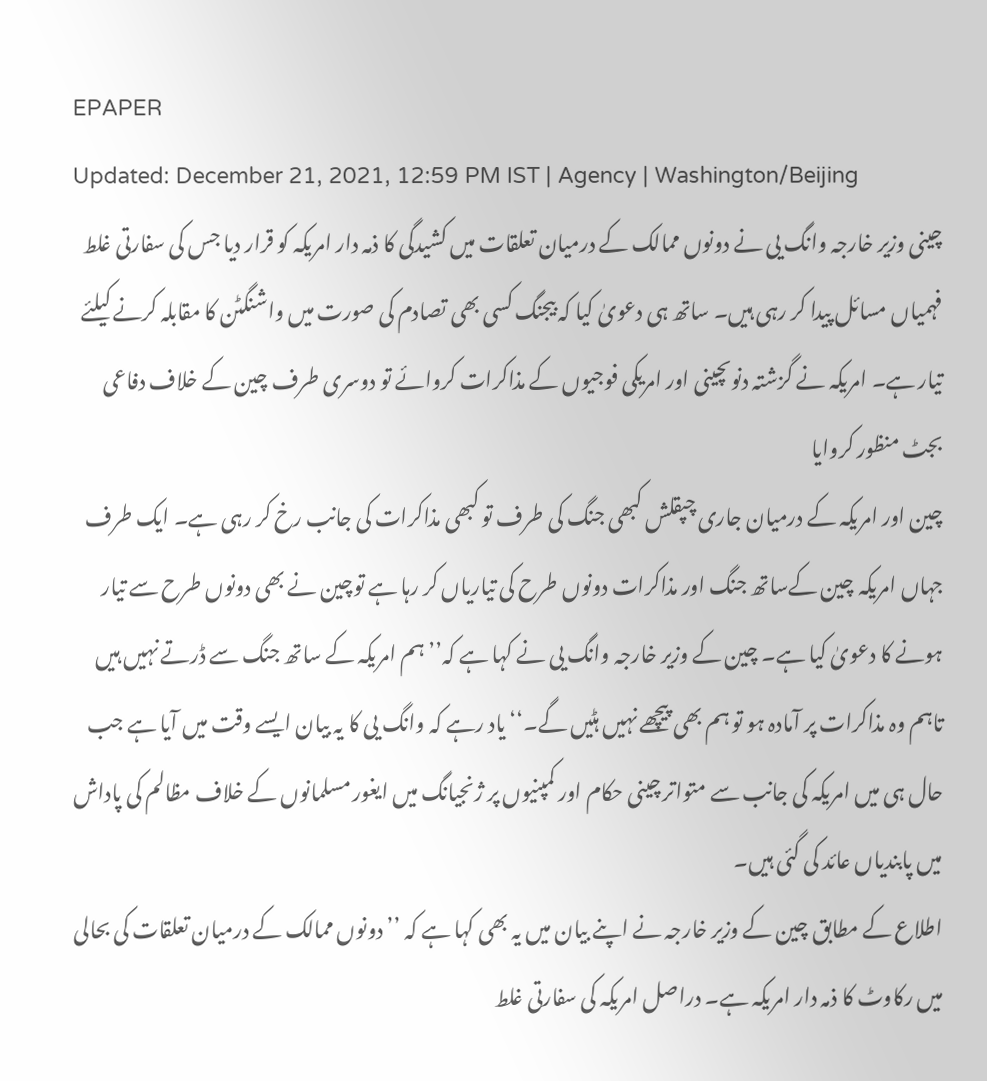EPAPER
Updated: December 21, 2021, 12:59 PM IST | Agency | Washington/Beijing
چینی وزیر خارجہ وانگ یی نے دونوں ممالک کے درمیان تعلقات میں کشیدگی کا ذمہ دار امریکہ کو قرار دیا جس کی سفارتی غلط فہمیاں مسائل پیدا کر رہی ہیں۔ ساتھ ہی دعویٰ کیا کہ بیجنگ کسی بھی تصادم کی صورت میں واشنگٹن کا مقابلہ کرنے کیلئے تیار ہے۔ امریکہ نے گزشتہ دنوںچینی اور امریکی فوجیوں کے مذاکرات کروائے تو دوسری طرف چین کے خلاف دفاعی بجٹ منظور کروایا
چین اور امریکہ کے درمیان جاری چپقلش کبھی جنگ کی طرف تو کبھی مذاکرات کی جانب رخ کر رہی ہے۔ ایک طرف جہاں امریکہ چین کےساتھ جنگ اور مذاکرات دونوں طرح کی تیاریاں کر رہا ہے توچین نے بھی دونوں طرح سے تیار ہونے کا دعویٰ کیا ہے۔ چین کے وزیر خارجہ وانگ یی نے کہا ہے کہ’’ ہم امریکہ کے ساتھ جنگ سے ڈرتے نہیں ہیں تاہم وہ مذاکرات پر آمادہ ہو تو ہم بھی پیچھے نہیں ہٹیں گے۔‘‘ یاد رہے کہ وانگ یی کا یہ بیان ایسے وقت میں آیا ہے جب حال ہی میں امریکہ کی جانب سے متواتر چینی حکام اور کمپنیوں پر ژنجیانگ میں ایغور مسلمانوں کے خلاف مظالم کی پاداش میں پابندیاں عائد کی گئی ہیں۔
اطلاع کے مطابق چین کے وزیر خارجہ نے اپنے بیان میں یہ بھی کہا ہے کہ ’’دونوں ممالک کے درمیان تعلقات کی بحالی میں رکاوٹ کا ذمہ دار امریکہ ہے۔ دراصل امریکہ کی سفارتی غلط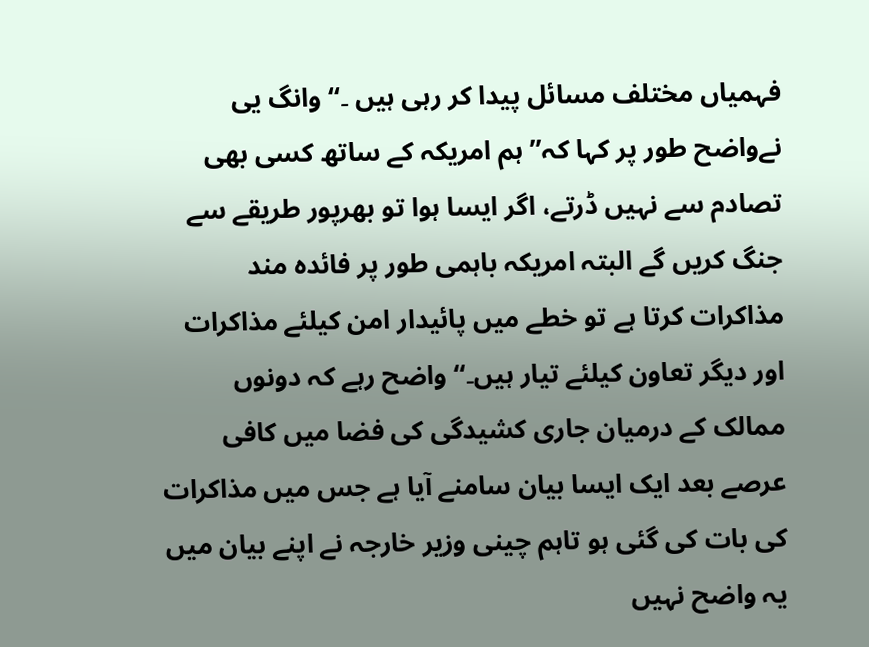فہمیاں مختلف مسائل پیدا کر رہی ہیں ۔‘‘ وانگ یی نےواضح طور پر کہا کہ’’ ہم امریکہ کے ساتھ کسی بھی تصادم سے نہیں ڈرتے، اگر ایسا ہوا تو بھرپور طریقے سے جنگ کریں گے البتہ امریکہ باہمی طور پر فائدہ مند مذاکرات کرتا ہے تو خطے میں پائیدار امن کیلئے مذاکرات اور دیگر تعاون کیلئے تیار ہیں۔‘‘ واضح رہے کہ دونوں ممالک کے درمیان جاری کشیدگی کی فضا میں کافی عرصے بعد ایک ایسا بیان سامنے آیا ہے جس میں مذاکرات کی بات کی گئی ہو تاہم چینی وزیر خارجہ نے اپنے بیان میں یہ واضح نہیں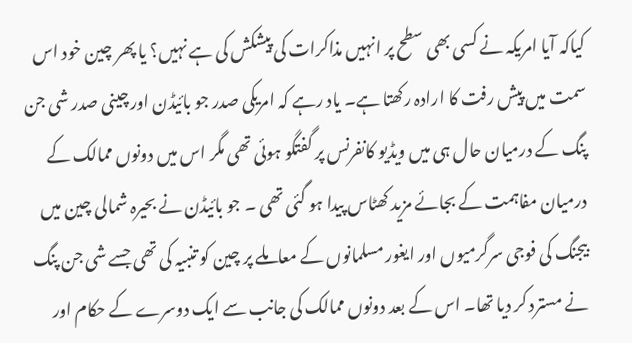کیاکہ آیا امریکہ نے کسی بھی سطح پر انہیں مذاکرات کی پیشکش کی ہے نہیں؟ یا پھر چین خود اس سمت میں پیش رفت کا ارادہ رکھتا ہے۔ یاد رہے کہ امریکی صدر جو بائیڈن اور چینی صدر شی جن پنگ کے درمیان حال ہی میں ویڈیو کانفرنس پر گفتگو ہوئی تھی مگر اس میں دونوں ممالک کے درمیان مفاہمت کے بجائے مزید کھٹاس پیدا ہو گئی تھی ۔ جو بائیڈن نے بحیرہ شمالی چین میں بیجنگ کی فوجی سرگرمیوں اور ایغور مسلمانوں کے معاملے پر چین کو تنبیہ کی تھی جسے شی جن پنگ نے مسترد کر دیا تھا۔ اس کے بعد دونوں ممالک کی جانب سے ایک دوسرے کے حکام اور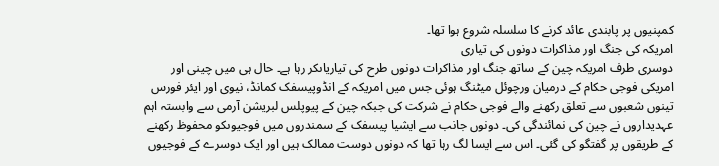کمپنیوں پر پابندی عائد کرنے کا سلسلہ شروع ہوا تھا۔
امریکہ کی جنگ اور مذاکرات دونوں کی تیاری
دوسری طرف امریکہ چین کے ساتھ جنگ اور مذاکرات دونوں طرح کی تیاریاںکر رہا ہے۔ حال ہی میں چینی اور امریکی فوجی حکام کے درمیان ورچوئل میٹنگ ہوئی جس میں امریکہ کے انڈوپیسفک کمانڈ، نیوی اور ایئر فورس تینوں شعبوں سے تعلق رکھنے والے فوجی حکام نے شرکت کی جبکہ چین کے پیوپلس لبریشن آرمی سے وابستہ اہم عہدیداروں نے چین کی نمائندگی کی۔ دونوں جانب سے ایشیا پیسفک کے سمندروں میں فوجیوںکو محفوظ رکھنے کے طریقوں پر گفتگو کی گئی۔ اس سے ایسا لگ رہا تھا کہ دونوں دوست ممالک ہیں اور ایک دوسرے کے فوجیوں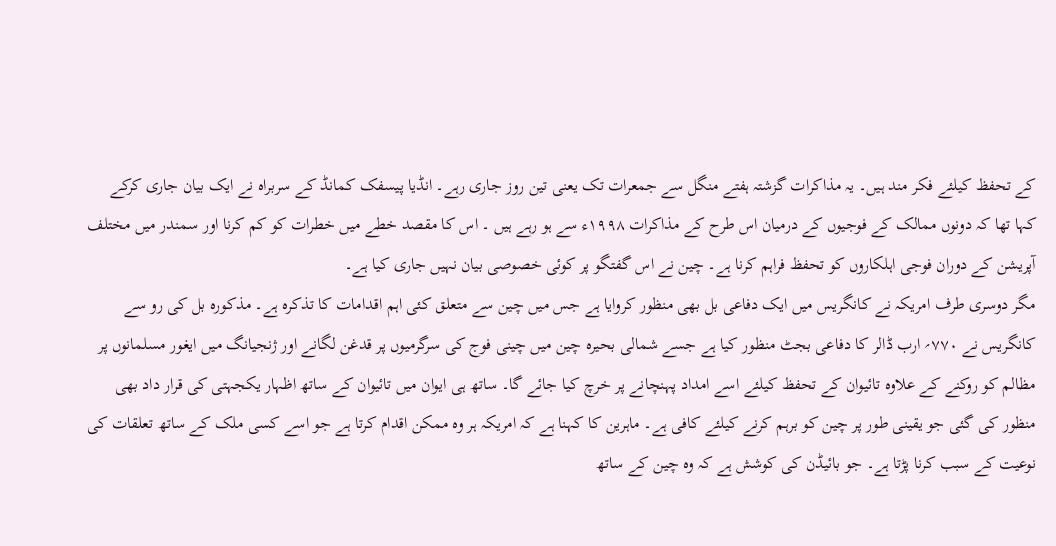کے تحفظ کیلئے فکر مند ہیں۔ یہ مذاکرات گزشتہ ہفتے منگل سے جمعرات تک یعنی تین روز جاری رہے۔ انڈیا پیسفک کمانڈ کے سربراہ نے ایک بیان جاری کرکے کہا تھا کہ دونوں ممالک کے فوجیوں کے درمیان اس طرح کے مذاکرات ۱۹۹۸ء سے ہو رہے ہیں ۔ اس کا مقصد خطے میں خطرات کو کم کرنا اور سمندر میں مختلف آپریشن کے دوران فوجی اہلکاروں کو تحفظ فراہم کرنا ہے۔ چین نے اس گفتگو پر کوئی خصوصی بیان نہیں جاری کیا ہے۔
مگر دوسری طرف امریکہ نے کانگریس میں ایک دفاعی بل بھی منظور کروایا ہے جس میں چین سے متعلق کئی اہم اقدامات کا تذکرہ ہے۔ مذکورہ بل کی رو سے کانگریس نے ۷۷۰؍ ارب ڈالر کا دفاعی بجٹ منظور کیا ہے جسے شمالی بحیرہ چین میں چینی فوج کی سرگرمیوں پر قدغن لگانے اور ژنجیانگ میں ایغور مسلمانوں پر مظالم کو روکنے کے علاوہ تائیوان کے تحفظ کیلئے اسے امداد پہنچانے پر خرچ کیا جائے گا۔ ساتھ ہی ایوان میں تائیوان کے ساتھ اظہار یکجہتی کی قرار داد بھی منظور کی گئی جو یقینی طور پر چین کو برہم کرنے کیلئے کافی ہے۔ ماہرین کا کہنا ہے کہ امریکہ ہر وہ ممکن اقدام کرتا ہے جو اسے کسی ملک کے ساتھ تعلقات کی نوعیت کے سبب کرنا پڑتا ہے۔ جو بائیڈن کی کوشش ہے کہ وہ چین کے ساتھ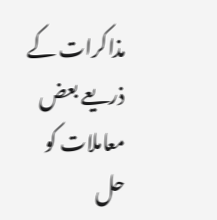مذاکرات کے ذریعے بعض معاملات کو حل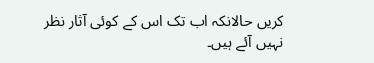کریں حالانکہ اب تک اس کے کوئی آثار نظر نہیں آئے ہیں۔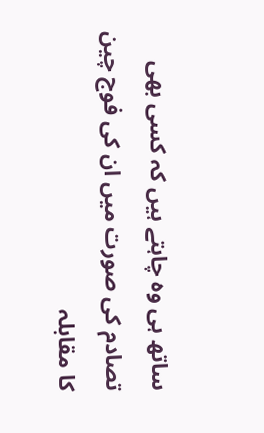ساتھ ہی وہ چاہتے ہیں کہ کسی بھی تصادم کی صورت میں ان کی فوج چین کا مقابلہ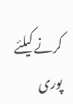کرنے کیلئے پوری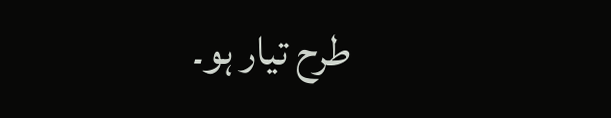طرح تیار ہو۔